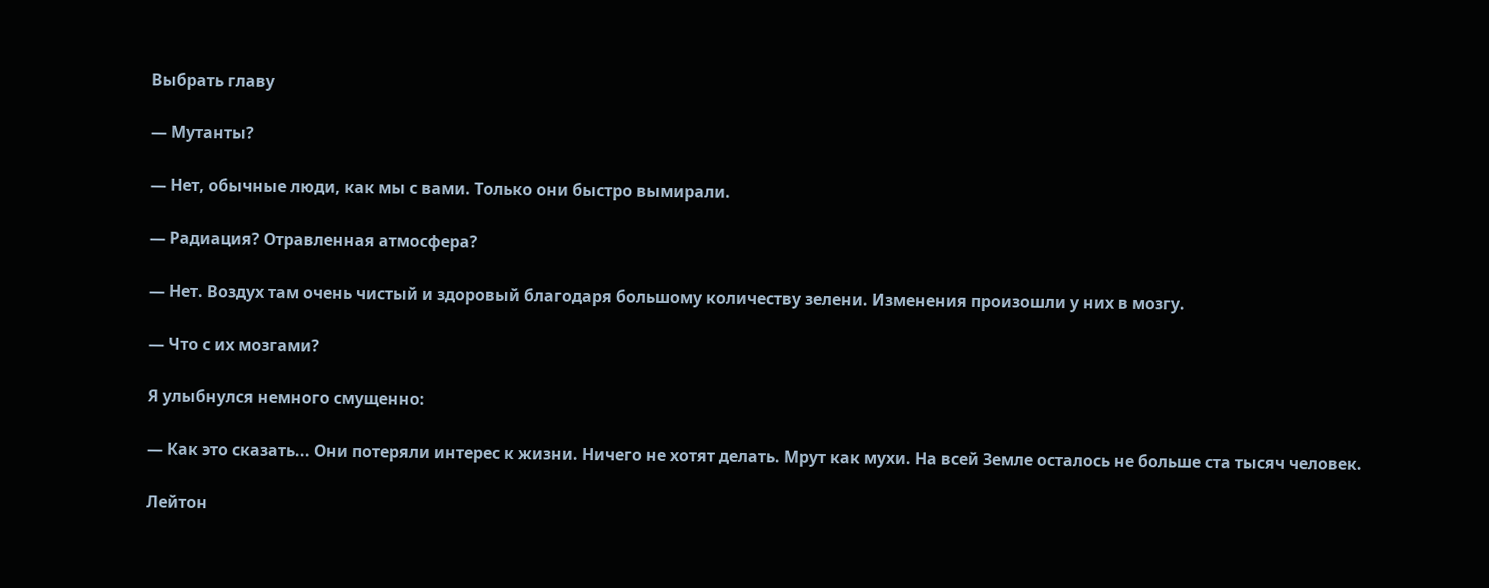Выбрать главу

— Мутанты?

— Нет, обычные люди, как мы с вами. Только они быстро вымирали.

— Радиация? Отравленная атмосфера?

— Нет. Воздух там очень чистый и здоровый благодаря большому количеству зелени. Изменения произошли у них в мозгу.

— Что с их мозгами?

Я улыбнулся немного смущенно:

— Как это сказать... Они потеряли интерес к жизни. Ничего не хотят делать. Мрут как мухи. На всей Земле осталось не больше ста тысяч человек.

Лейтон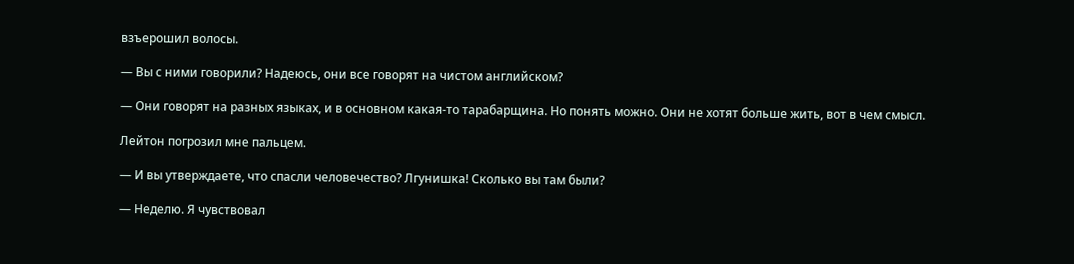взъерошил волосы.

— Вы с ними говорили? Надеюсь, они все говорят на чистом английском?

— Они говорят на разных языках, и в основном какая-то тарабарщина. Но понять можно. Они не хотят больше жить, вот в чем смысл.

Лейтон погрозил мне пальцем.

— И вы утверждаете, что спасли человечество? Лгунишка! Сколько вы там были?

— Неделю. Я чувствовал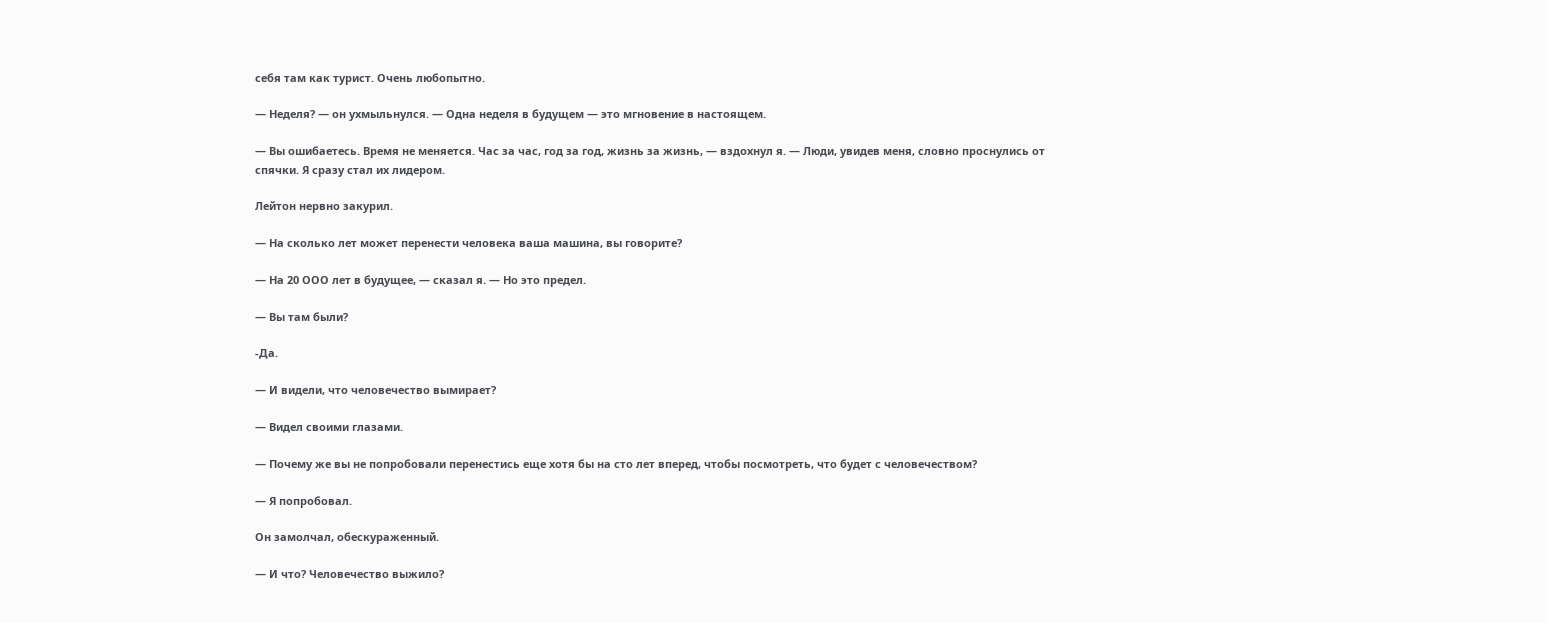себя там как турист. Очень любопытно.

— Неделя? — он ухмыльнулся. — Одна неделя в будущем — это мгновение в настоящем.

— Вы ошибаетесь. Время не меняется. Час за час, год за год, жизнь за жизнь, — вздохнул я. — Люди, увидев меня, словно проснулись от спячки. Я сразу стал их лидером.

Лейтон нервно закурил.

— На сколько лет может перенести человека ваша машина, вы говорите?

— На 20 ООО лет в будущее, — сказал я. — Но это предел.

— Вы там были?

-Да.

— И видели, что человечество вымирает?

— Видел своими глазами.

— Почему же вы не попробовали перенестись еще хотя бы на сто лет вперед, чтобы посмотреть, что будет с человечеством?

— Я попробовал.

Он замолчал, обескураженный.

— И что? Человечество выжило?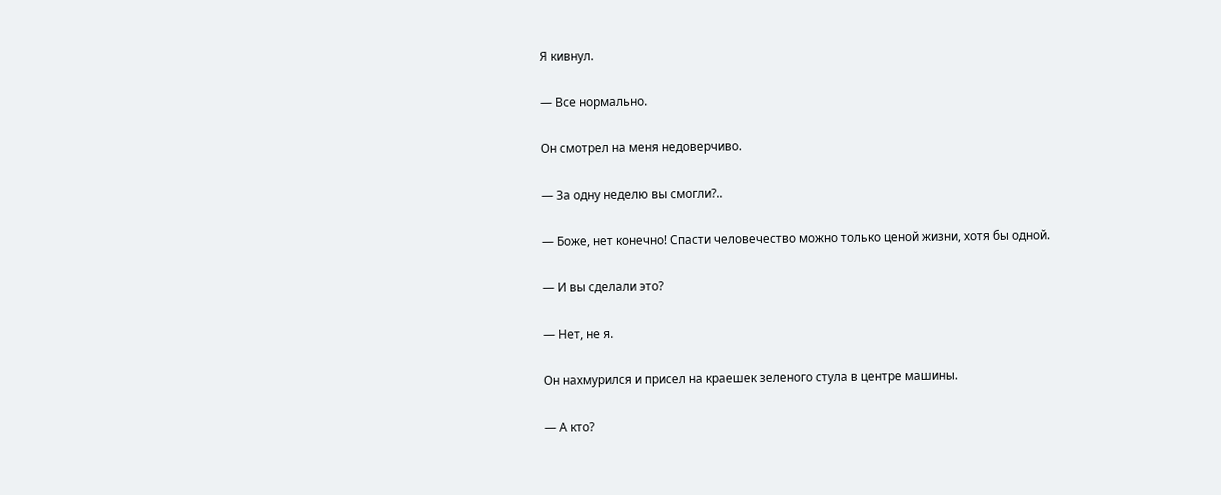Я кивнул.

— Все нормально.

Он смотрел на меня недоверчиво.

— За одну неделю вы смогли?..

— Боже, нет конечно! Спасти человечество можно только ценой жизни, хотя бы одной.

— И вы сделали это?

— Нет, не я.

Он нахмурился и присел на краешек зеленого стула в центре машины.

— А кто?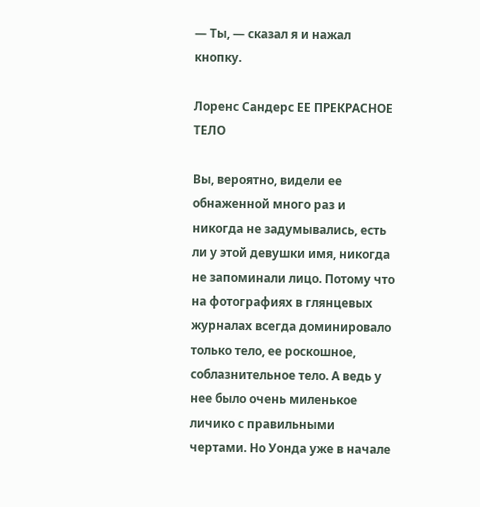— Ты, — сказал я и нажал кнопку.

Лоренс Сандерс ЕЕ ПРЕКРАСНОЕ ТЕЛО

Вы, вероятно, видели ее обнаженной много раз и никогда не задумывались, есть ли у этой девушки имя, никогда не запоминали лицо. Потому что на фотографиях в глянцевых журналах всегда доминировало только тело, ее роскошное, соблазнительное тело. А ведь у нее было очень миленькое личико с правильными чертами. Но Уонда уже в начале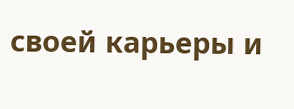своей карьеры и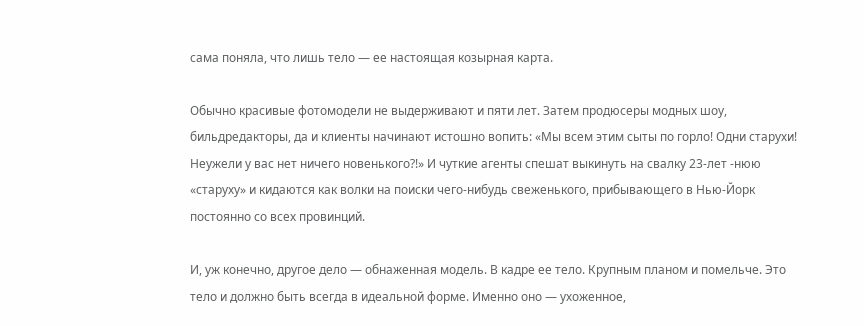сама поняла, что лишь тело — ее настоящая козырная карта.

Обычно красивые фотомодели не выдерживают и пяти лет. Затем продюсеры модных шоу, бильдредакторы, да и клиенты начинают истошно вопить: «Мы всем этим сыты по горло! Одни старухи! Неужели у вас нет ничего новенького?!» И чуткие агенты спешат выкинуть на свалку 23-лет -нюю «старуху» и кидаются как волки на поиски чего-нибудь свеженького, прибывающего в Нью-Йорк постоянно со всех провинций.

И, уж конечно, другое дело — обнаженная модель. В кадре ее тело. Крупным планом и помельче. Это тело и должно быть всегда в идеальной форме. Именно оно — ухоженное,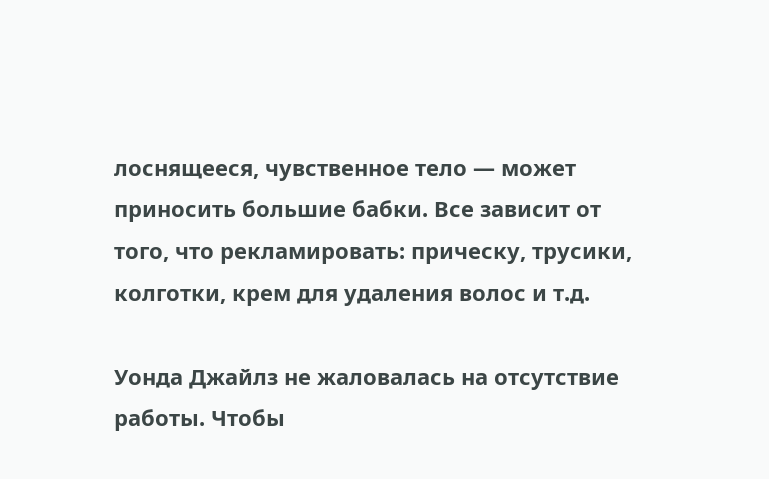лоснящееся, чувственное тело — может приносить большие бабки. Все зависит от того, что рекламировать: прическу, трусики, колготки, крем для удаления волос и т.д.

Уонда Джайлз не жаловалась на отсутствие работы. Чтобы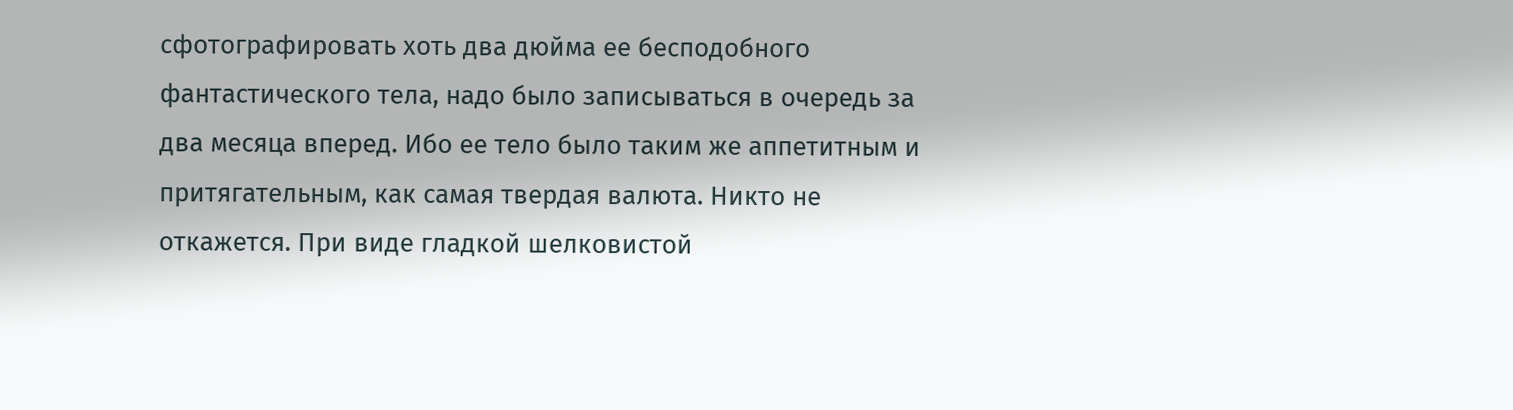сфотографировать хоть два дюйма ее бесподобного фантастического тела, надо было записываться в очередь за два месяца вперед. Ибо ее тело было таким же аппетитным и притягательным, как самая твердая валюта. Никто не откажется. При виде гладкой шелковистой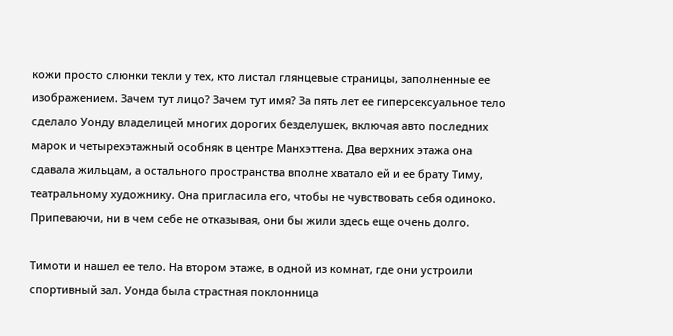кожи просто слюнки текли у тех, кто листал глянцевые страницы, заполненные ее изображением. Зачем тут лицо? Зачем тут имя? За пять лет ее гиперсексуальное тело сделало Уонду владелицей многих дорогих безделушек, включая авто последних марок и четырехэтажный особняк в центре Манхэттена. Два верхних этажа она сдавала жильцам, а остального пространства вполне хватало ей и ее брату Тиму, театральному художнику. Она пригласила его, чтобы не чувствовать себя одиноко. Припеваючи, ни в чем себе не отказывая, они бы жили здесь еще очень долго.

Тимоти и нашел ее тело. На втором этаже, в одной из комнат, где они устроили спортивный зал. Уонда была страстная поклонница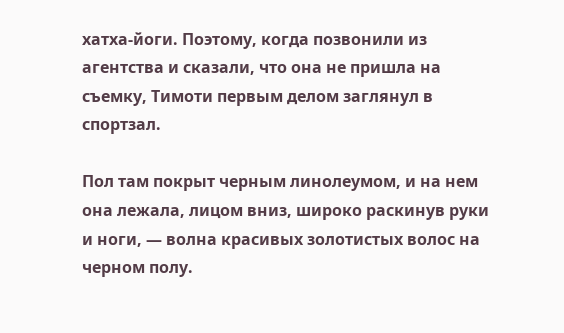хатха-йоги. Поэтому, когда позвонили из агентства и сказали, что она не пришла на съемку, Тимоти первым делом заглянул в спортзал.

Пол там покрыт черным линолеумом, и на нем она лежала, лицом вниз, широко раскинув руки и ноги, — волна красивых золотистых волос на черном полу.